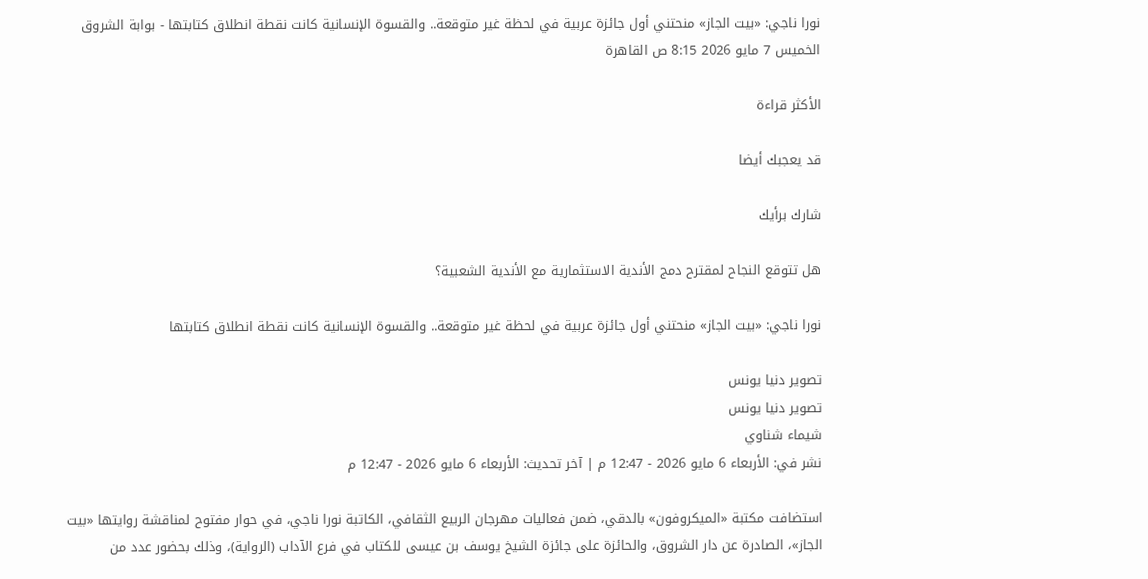نورا ناجي: «بيت الجاز» منحتني أول جائزة عربية في لحظة غير متوقعة.. والقسوة الإنسانية كانت نقطة انطلاق كتابتها - بوابة الشروق
الخميس 7 مايو 2026 8:15 ص القاهرة

الأكثر قراءة

قد يعجبك أيضا

شارك برأيك

هل تتوقع النجاح لمقترح دمج الأندية الاستثمارية مع الأندية الشعبية؟

نورا ناجي: «بيت الجاز» منحتني أول جائزة عربية في لحظة غير متوقعة.. والقسوة الإنسانية كانت نقطة انطلاق كتابتها

تصوير دنيا يونس
تصوير دنيا يونس
شيماء شناوي
نشر في: الأربعاء 6 مايو 2026 - 12:47 م | آخر تحديث: الأربعاء 6 مايو 2026 - 12:47 م

استضافت مكتبة «الميكروفون» بالدقي، ضمن فعاليات مهرجان الربيع الثقافي، الكاتبة نورا ناجي، في حوار مفتوح لمناقشة روايتها «بيت الجاز»، الصادرة عن دار الشروق، والحائزة على جائزة الشيخ يوسف بن عيسى للكتاب في فرع الآداب (الرواية)، وذلك بحضور عدد من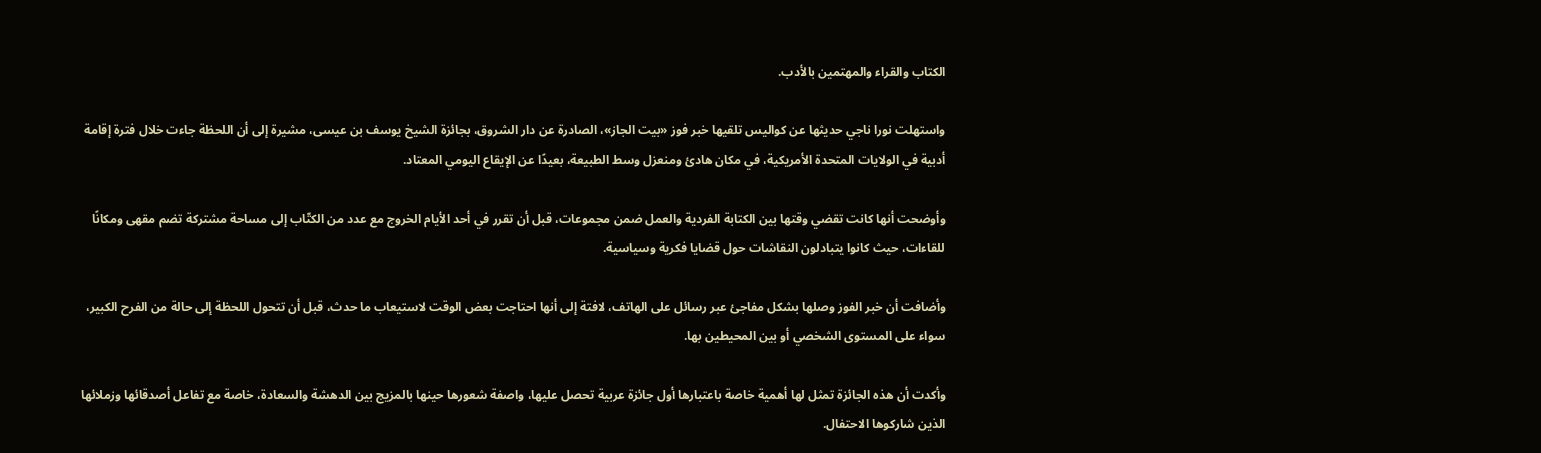الكتاب والقراء والمهتمين بالأدب.

واستهلت نورا ناجي حديثها عن كواليس تلقيها خبر فوز «بيت الجاز»، الصادرة عن دار الشروق، بجائزة الشيخ يوسف بن عيسى، مشيرة إلى أن اللحظة جاءت خلال فترة إقامة أدبية في الولايات المتحدة الأمريكية، في مكان هادئ ومنعزل وسط الطبيعة، بعيدًا عن الإيقاع اليومي المعتاد.

وأوضحت أنها كانت تقضي وقتها بين الكتابة الفردية والعمل ضمن مجموعات، قبل أن تقرر في أحد الأيام الخروج مع عدد من الكتّاب إلى مساحة مشتركة تضم مقهى ومكانًا للقاءات، حيث كانوا يتبادلون النقاشات حول قضايا فكرية وسياسية.

وأضافت أن خبر الفوز وصلها بشكل مفاجئ عبر رسائل على الهاتف، لافتة إلى أنها احتاجت بعض الوقت لاستيعاب ما حدث، قبل أن تتحول اللحظة إلى حالة من الفرح الكبير، سواء على المستوى الشخصي أو بين المحيطين بها.

وأكدت أن هذه الجائزة تمثل لها أهمية خاصة باعتبارها أول جائزة عربية تحصل عليها، واصفة شعورها حينها بالمزيج بين الدهشة والسعادة، خاصة مع تفاعل أصدقائها وزملائها الذين شاركوها الاحتفال.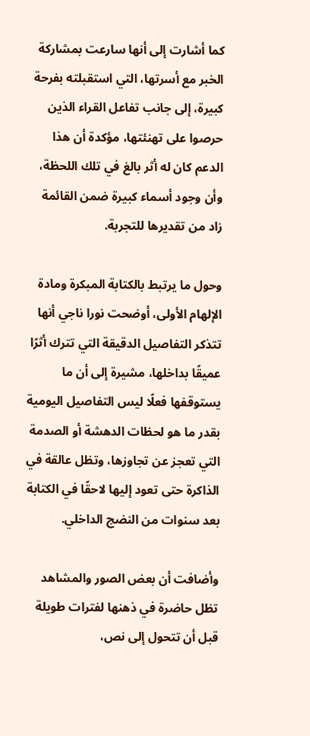كما أشارت إلى أنها سارعت بمشاركة الخبر مع أسرتها، التي استقبلته بفرحة كبيرة، إلى جانب تفاعل القراء الذين حرصوا على تهنئتها، مؤكدة أن هذا الدعم كان له أثر بالغ في تلك اللحظة، وأن وجود أسماء كبيرة ضمن القائمة زاد من تقديرها للتجربة.

وحول ما يرتبط بالكتابة المبكرة ومادة الإلهام الأولى، أوضحت نورا ناجي أنها تتذكر التفاصيل الدقيقة التي تترك أثرًا عميقًا بداخلها، مشيرة إلى أن ما يستوقفها فعلًا ليس التفاصيل اليومية بقدر ما هو لحظات الدهشة أو الصدمة التي تعجز عن تجاوزها، وتظل عالقة في الذاكرة حتى تعود إليها لاحقًا في الكتابة بعد سنوات من النضج الداخلي.

وأضافت أن بعض الصور والمشاهد تظل حاضرة في ذهنها لفترات طويلة قبل أن تتحول إلى نص،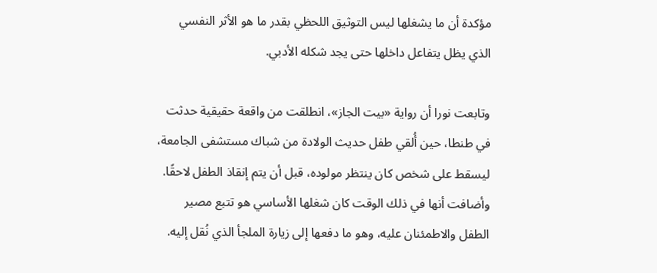مؤكدة أن ما يشغلها ليس التوثيق اللحظي بقدر ما هو الأثر النفسي الذي يظل يتفاعل داخلها حتى يجد شكله الأدبي.

وتابعت نورا أن رواية «بيت الجاز»، انطلقت من واقعة حقيقية حدثت في طنطا، حين أُلقي طفل حديث الولادة من شباك مستشفى الجامعة، ليسقط على شخص كان ينتظر مولوده، قبل أن يتم إنقاذ الطفل لاحقًا. وأضافت أنها في ذلك الوقت كان شغلها الأساسي هو تتبع مصير الطفل والاطمئنان عليه، وهو ما دفعها إلى زيارة الملجأ الذي نُقل إليه.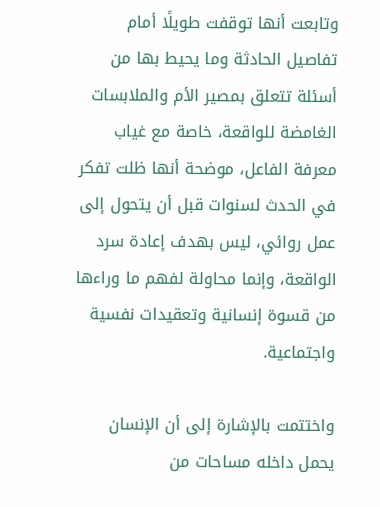وتابعت أنها توقفت طويلًا أمام تفاصيل الحادثة وما يحيط بها من أسئلة تتعلق بمصير الأم والملابسات الغامضة للواقعة، خاصة مع غياب معرفة الفاعل، موضحة أنها ظلت تفكر في الحدث لسنوات قبل أن يتحول إلى عمل روائي، ليس بهدف إعادة سرد الواقعة، وإنما محاولة لفهم ما وراءها من قسوة إنسانية وتعقيدات نفسية واجتماعية.

واختتمت بالإشارة إلى أن الإنسان يحمل داخله مساحات من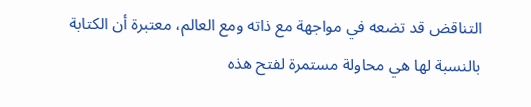التناقض قد تضعه في مواجهة مع ذاته ومع العالم، معتبرة أن الكتابة بالنسبة لها هي محاولة مستمرة لفتح هذه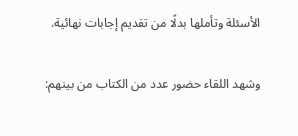الأسئلة وتأملها بدلًا من تقديم إجابات نهائية.

وشهد اللقاء حضور عدد من الكتاب من بينهم: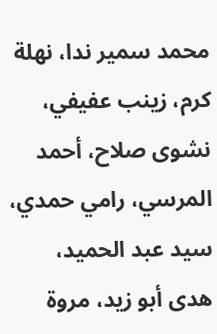محمد سمير ندا، نهلة كرم، زينب عفيفي، نشوى صلاح، أحمد المرسي، رامي حمدي، سيد عبد الحميد، هدى أبو زيد، مروة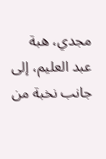مجدي، هبة عبد العليم، إلى جانب نخبة من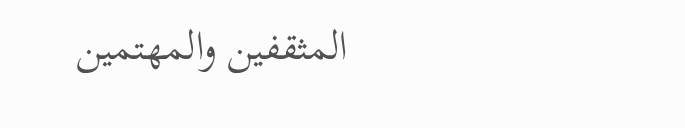المثقفين والمهتمين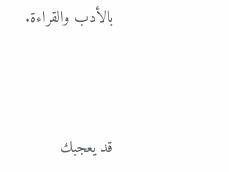بالأدب والقراءة.



قد يعجبك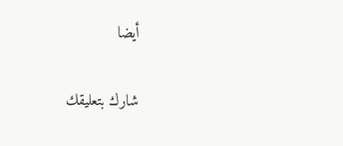أيضا

شارك بتعليقك